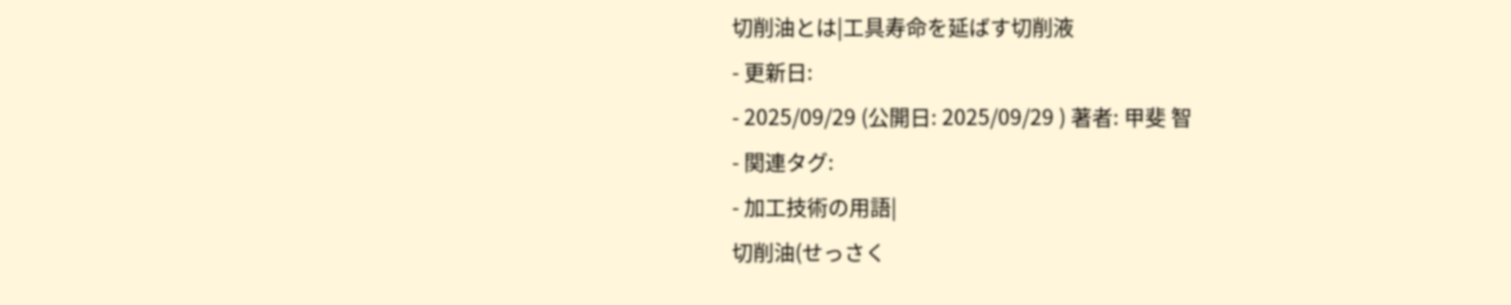切削油とは|工具寿命を延ばす切削液
- 更新日:
- 2025/09/29 (公開日: 2025/09/29 ) 著者: 甲斐 智
- 関連タグ:
- 加工技術の用語|
切削油(せっさく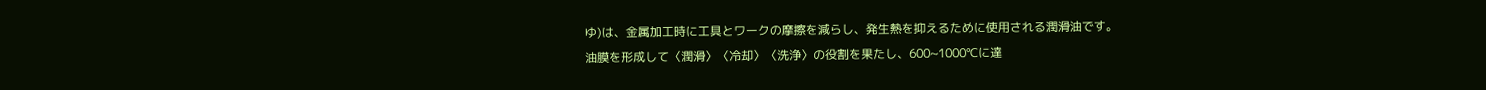ゆ)は、金属加工時に工具とワークの摩擦を減らし、発生熱を抑えるために使用される潤滑油です。
油膜を形成して〈潤滑〉〈冷却〉〈洗浄〉の役割を果たし、600~1000℃に達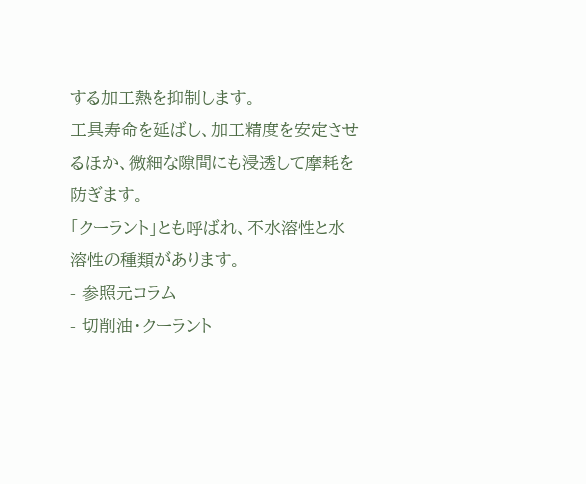する加工熱を抑制します。
工具寿命を延ばし、加工精度を安定させるほか、微細な隙間にも浸透して摩耗を防ぎます。
「クーラント」とも呼ばれ、不水溶性と水溶性の種類があります。
- 参照元コラム
- 切削油・クーラント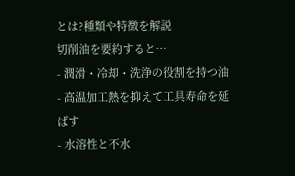とは?種類や特徴を解説
切削油を要約すると…
- 潤滑・冷却・洗浄の役割を持つ油
- 高温加工熱を抑えて工具寿命を延ばす
- 水溶性と不水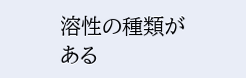溶性の種類がある